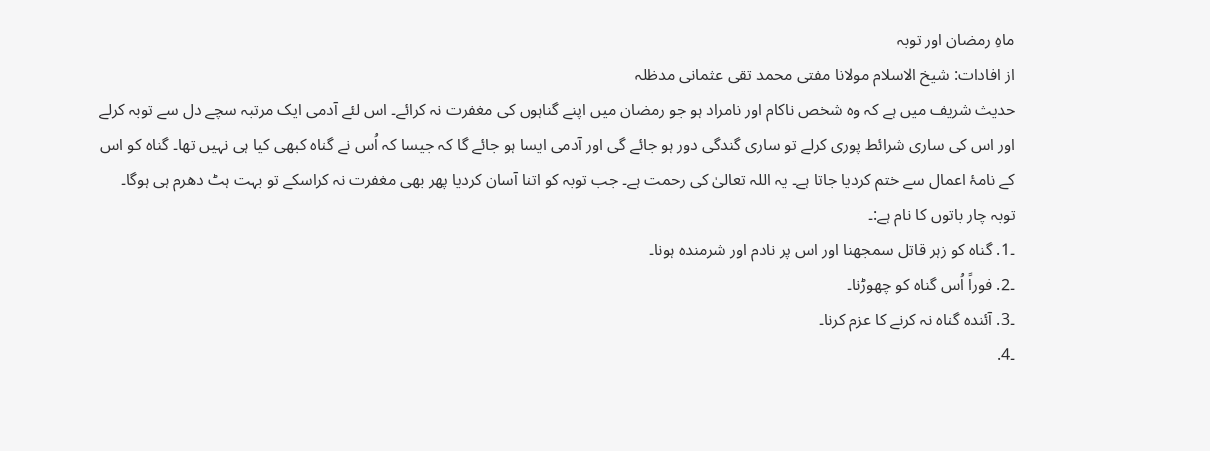ماہِ رمضان اور توبہ
از افادات: شیخ الاسلام مولانا مفتی محمد تقی عثمانی مدظلہ
حدیث شریف میں ہے کہ وہ شخص ناکام اور نامراد ہو جو رمضان میں اپنے گناہوں کی مغفرت نہ کرائے۔ اس لئے آدمی ایک مرتبہ سچے دل سے توبہ کرلے اور اس کی ساری شرائط پوری کرلے تو ساری گندگی دور ہو جائے گی اور آدمی ایسا ہو جائے گا کہ جیسا کہ اُس نے گناہ کبھی کیا ہی نہیں تھا۔ گناہ کو اس کے نامۂ اعمال سے ختم کردیا جاتا ہے۔ یہ اللہ تعالیٰ کی رحمت ہے۔ جب توبہ کو اتنا آسان کردیا پھر بھی مغفرت نہ کراسکے تو بہت ہٹ دھرم ہی ہوگا۔
توبہ چار باتوں کا نام ہے:۔
۔1. گناہ کو زہر قاتل سمجھنا اور اس پر نادم اور شرمندہ ہونا۔
۔2. فوراً اُس گناہ کو چھوڑنا۔
۔3. آئندہ گناہ نہ کرنے کا عزم کرنا۔
۔4.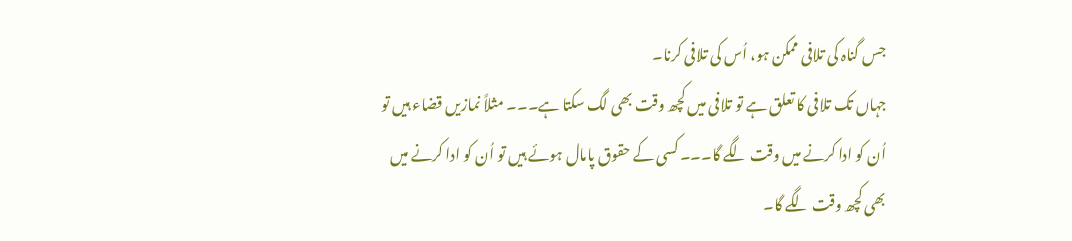جس گناہ کی تلافی ممکن ہو، اُس کی تلافی کرنا۔
جہاں تک تلافی کا تعلق ہے تو تلافی میں کچھ وقت بھی لگ سکتا ہے۔۔۔ مثلاً نمازیں قضاء ہیں تو اُن کو ادا کرنے میں وقت لگے گا۔۔۔ کسی کے حقوق پامال ہوئے ہیں تو اُن کو ادا کرنے میں بھی کچھ وقت لگے گا۔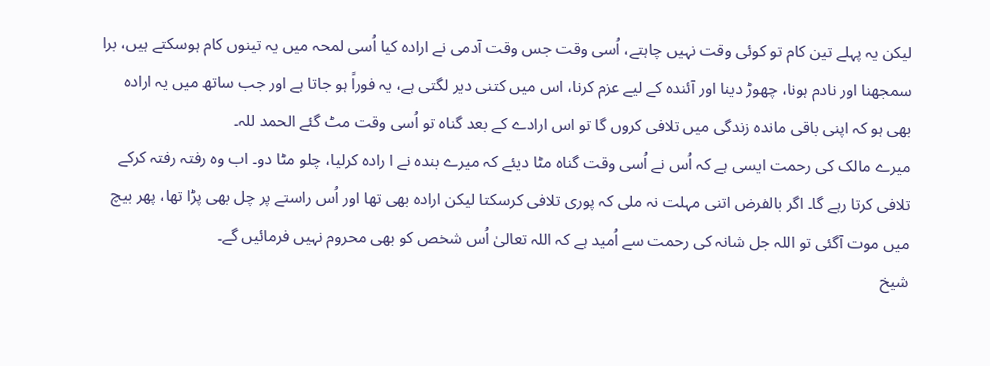لیکن یہ پہلے تین کام تو کوئی وقت نہیں چاہتے، اُسی وقت جس وقت آدمی نے ارادہ کیا اُسی لمحہ میں یہ تینوں کام ہوسکتے ہیں، برا سمجھنا اور نادم ہونا، چھوڑ دینا اور آئندہ کے لیے عزم کرنا، اس میں کتنی دیر لگتی ہے، یہ فوراً ہو جاتا ہے اور جب ساتھ میں یہ ارادہ بھی ہو کہ اپنی باقی ماندہ زندگی میں تلافی کروں گا تو اس ارادے کے بعد گناہ تو اُسی وقت مٹ گئے الحمد للہ۔
میرے مالک کی رحمت ایسی ہے کہ اُس نے اُسی وقت گناہ مٹا دیئے کہ میرے بندہ نے ا رادہ کرلیا، چلو مٹا دو۔ اب وہ رفتہ رفتہ کرکے تلافی کرتا رہے گا۔ اگر بالفرض اتنی مہلت نہ ملی کہ پوری تلافی کرسکتا لیکن ارادہ بھی تھا اور اُس راستے پر چل بھی پڑا تھا، پھر بیچ میں موت آگئی تو اللہ جل شانہ کی رحمت سے اُمید ہے کہ اللہ تعالیٰ اُس شخص کو بھی محروم نہیں فرمائیں گے۔
شیخ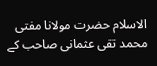الاسلام حضرت مولانا مفتی محمد تقی عثمانی صاحب کے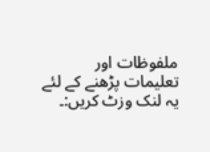ملفوظات اور تعلیمات پڑھنے کے لئے یہ لنک وزٹ کریں:۔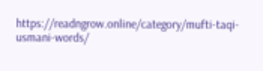https://readngrow.online/category/mufti-taqi-usmani-words/